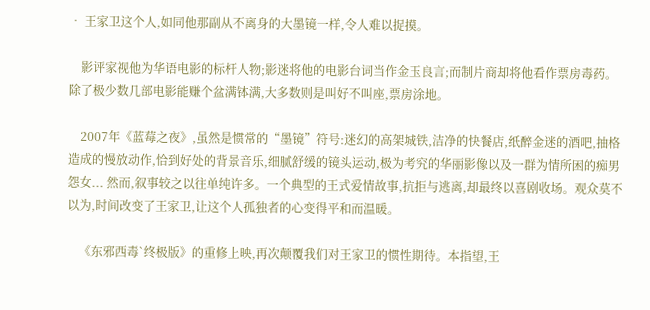• 王家卫这个人,如同他那副从不离身的大墨镜一样,令人难以捉摸。

    影评家视他为华语电影的标杆人物;影迷将他的电影台词当作金玉良言;而制片商却将他看作票房毒药。除了极少数几部电影能赚个盆满钵满,大多数则是叫好不叫座,票房涂地。

    2007年《蓝莓之夜》,虽然是惯常的“墨镜”符号:迷幻的高架城铁,洁净的快餐店,纸醉金迷的酒吧,抽格造成的慢放动作,恰到好处的背景音乐,细腻舒缓的镜头运动,极为考究的华丽影像以及一群为情所困的痴男怨女... 然而,叙事较之以往单纯许多。一个典型的王式爱情故事,抗拒与逃离,却最终以喜剧收场。观众莫不以为,时间改变了王家卫,让这个人孤独者的心变得平和而温暖。

    《东邪西毒`终极版》的重修上映,再次颠覆我们对王家卫的惯性期待。本指望,王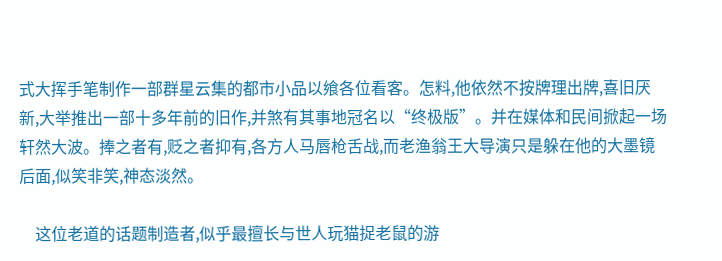式大挥手笔制作一部群星云集的都市小品以飨各位看客。怎料,他依然不按牌理出牌,喜旧厌新,大举推出一部十多年前的旧作,并煞有其事地冠名以“终极版”。并在媒体和民间掀起一场轩然大波。捧之者有,贬之者抑有,各方人马唇枪舌战,而老渔翁王大导演只是躲在他的大墨镜后面,似笑非笑,神态淡然。

    这位老道的话题制造者,似乎最擅长与世人玩猫捉老鼠的游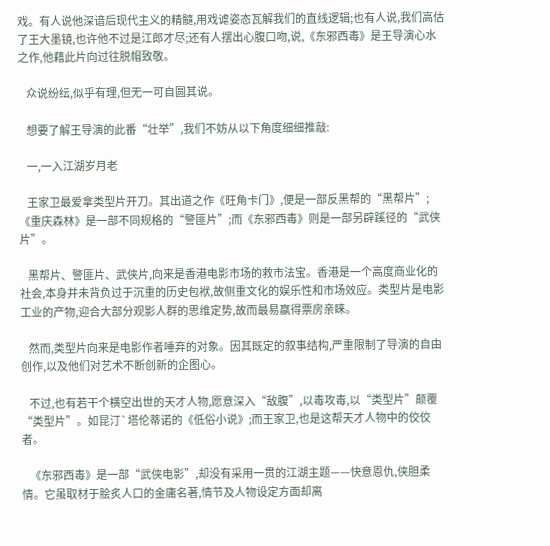戏。有人说他深谙后现代主义的精髓,用戏谑姿态瓦解我们的直线逻辑;也有人说,我们高估了王大墨镜,也许他不过是江郎才尽;还有人摆出心腹口吻,说,《东邪西毒》是王导演心水之作,他藉此片向过往脱帽致敬。

    众说纷纭,似乎有理,但无一可自圆其说。

    想要了解王导演的此番“壮举”,我们不妨从以下角度细细推敲:

    一,一入江湖岁月老

    王家卫最爱拿类型片开刀。其出道之作《旺角卡门》,便是一部反黑帮的“黑帮片”;《重庆森林》是一部不同规格的“警匪片”;而《东邪西毒》则是一部另辟蹊径的“武侠片”。

    黑帮片、警匪片、武侠片,向来是香港电影市场的救市法宝。香港是一个高度商业化的社会,本身并未背负过于沉重的历史包袱,故侧重文化的娱乐性和市场效应。类型片是电影工业的产物,迎合大部分观影人群的思维定势,故而最易赢得票房亲睐。

    然而,类型片向来是电影作者唾弃的对象。因其既定的叙事结构,严重限制了导演的自由创作,以及他们对艺术不断创新的企图心。

    不过,也有若干个横空出世的天才人物,愿意深入“敌腹”,以毒攻毒,以“类型片”颠覆“类型片”。如昆汀`塔伦蒂诺的《低俗小说》;而王家卫,也是这帮天才人物中的佼佼者。

    《东邪西毒》是一部“武侠电影”,却没有采用一贯的江湖主题——快意恩仇,侠胆柔情。它虽取材于脍炙人口的金庸名著,情节及人物设定方面却离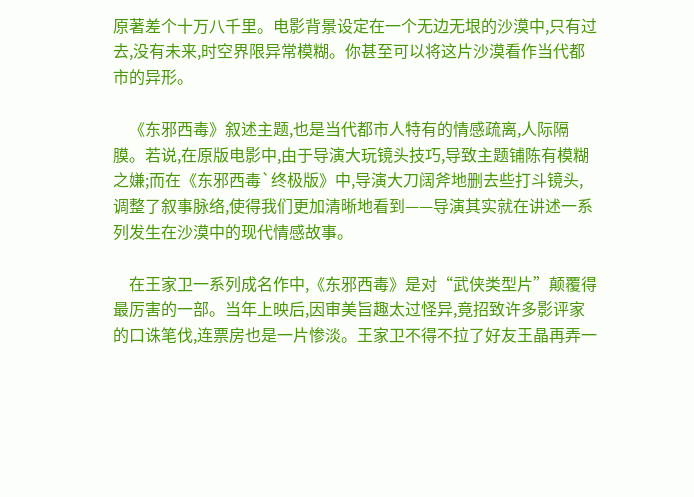原著差个十万八千里。电影背景设定在一个无边无垠的沙漠中,只有过去,没有未来,时空界限异常模糊。你甚至可以将这片沙漠看作当代都市的异形。

    《东邪西毒》叙述主题,也是当代都市人特有的情感疏离,人际隔膜。若说,在原版电影中,由于导演大玩镜头技巧,导致主题铺陈有模糊之嫌;而在《东邪西毒`终极版》中,导演大刀阔斧地删去些打斗镜头,调整了叙事脉络,使得我们更加清晰地看到——导演其实就在讲述一系列发生在沙漠中的现代情感故事。

    在王家卫一系列成名作中,《东邪西毒》是对“武侠类型片”颠覆得最厉害的一部。当年上映后,因审美旨趣太过怪异,竟招致许多影评家的口诛笔伐,连票房也是一片惨淡。王家卫不得不拉了好友王晶再弄一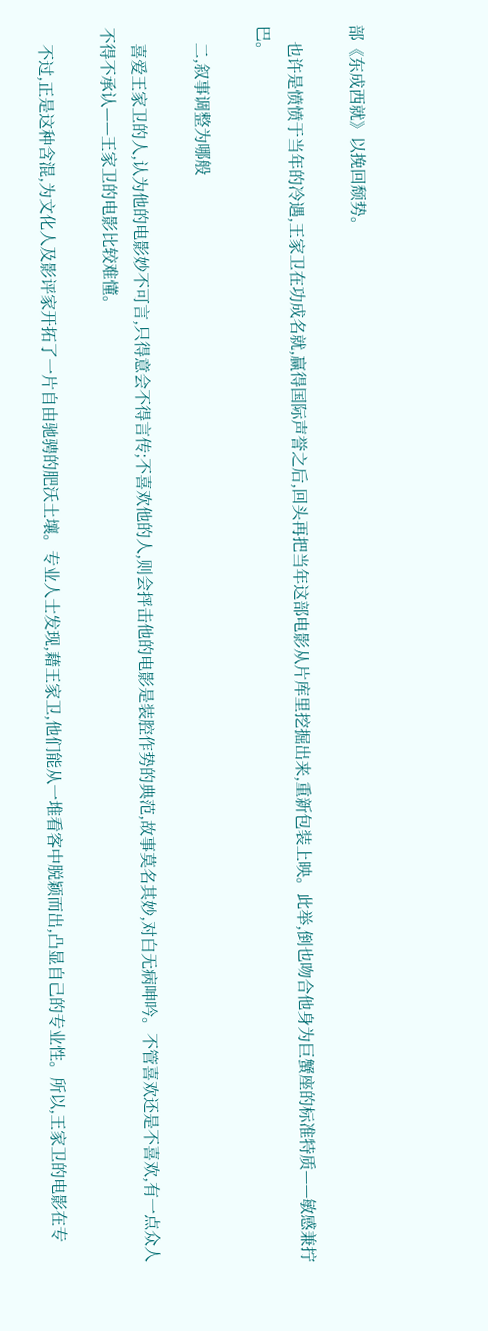部《东成西就》以挽回颓势。

    也许是愤愤于当年的冷遇,王家卫在功成名就,赢得国际声誉之后,回头再把当年这部电影从片库里挖掘出来,重新包装上映。此举,倒也吻合他身为巨蟹座的标准特质——敏感兼拧巴。

    二,叙事调整为哪般

    喜爱王家卫的人,认为他的电影妙不可言,只得意会不得言传;不喜欢他的人,则会抨击他的电影是装腔作势的典范,故事莫名其妙,对白无病呻吟。不管喜欢还是不喜欢,有一点众人不得不承认——王家卫的电影比较难懂。

    不过,正是这种含混,为文化人及影评家开拓了一片自由驰骋的肥沃土壤。专业人士发现,藉王家卫,他们能从一堆看客中脱颖而出,凸显自己的专业性。所以,王家卫的电影在专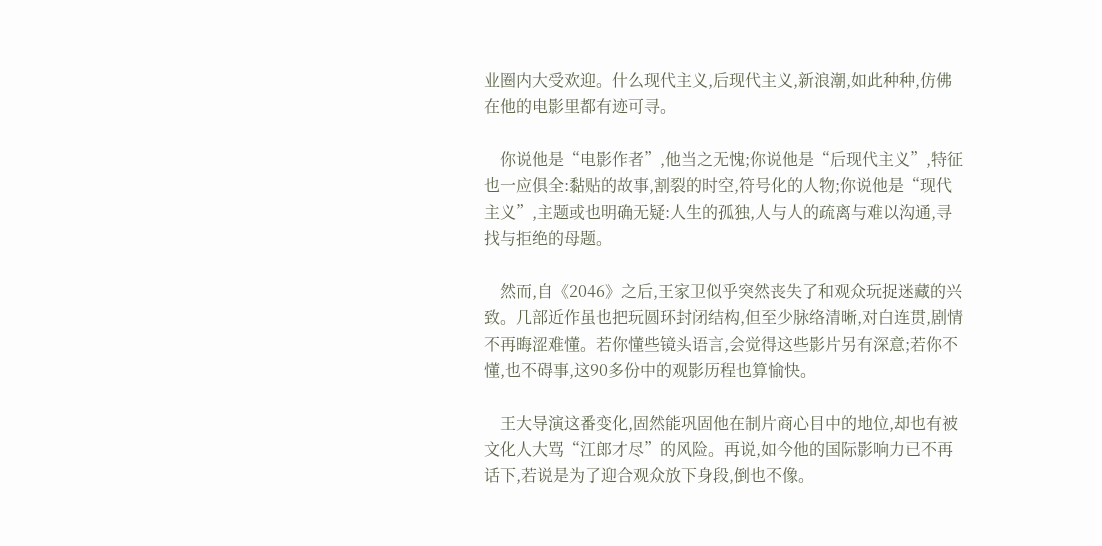业圈内大受欢迎。什么现代主义,后现代主义,新浪潮,如此种种,仿佛在他的电影里都有迹可寻。

    你说他是“电影作者”,他当之无愧;你说他是“后现代主义”,特征也一应俱全:黏贴的故事,割裂的时空,符号化的人物;你说他是“现代主义”,主题或也明确无疑:人生的孤独,人与人的疏离与难以沟通,寻找与拒绝的母题。

    然而,自《2046》之后,王家卫似乎突然丧失了和观众玩捉迷藏的兴致。几部近作虽也把玩圆环封闭结构,但至少脉络清晰,对白连贯,剧情不再晦涩难懂。若你懂些镜头语言,会觉得这些影片另有深意;若你不懂,也不碍事,这90多份中的观影历程也算愉快。

    王大导演这番变化,固然能巩固他在制片商心目中的地位,却也有被文化人大骂“江郎才尽”的风险。再说,如今他的国际影响力已不再话下,若说是为了迎合观众放下身段,倒也不像。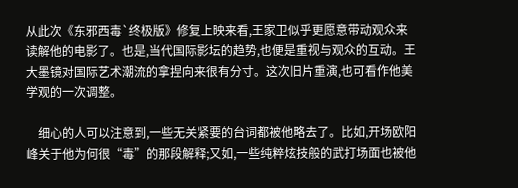从此次《东邪西毒`终极版》修复上映来看,王家卫似乎更愿意带动观众来读解他的电影了。也是,当代国际影坛的趋势,也便是重视与观众的互动。王大墨镜对国际艺术潮流的拿捏向来很有分寸。这次旧片重演,也可看作他美学观的一次调整。

    细心的人可以注意到,一些无关紧要的台词都被他略去了。比如,开场欧阳峰关于他为何很“毒”的那段解释;又如,一些纯粹炫技般的武打场面也被他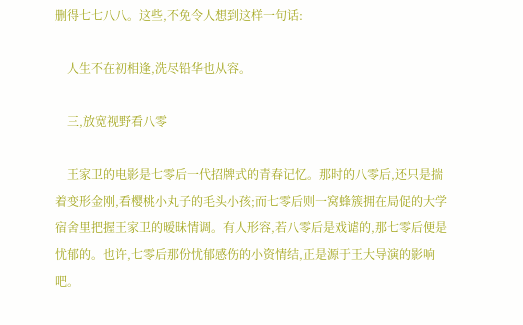删得七七八八。这些,不免令人想到这样一句话:

    人生不在初相逢,洗尽铅华也从容。

    三,放宽视野看八零

    王家卫的电影是七零后一代招牌式的青春记忆。那时的八零后,还只是揣着变形金刚,看樱桃小丸子的毛头小孩;而七零后则一窝蜂簇拥在局促的大学宿舍里把握王家卫的暧昧情调。有人形容,若八零后是戏谑的,那七零后便是忧郁的。也许,七零后那份忧郁感伤的小资情结,正是源于王大导演的影响吧。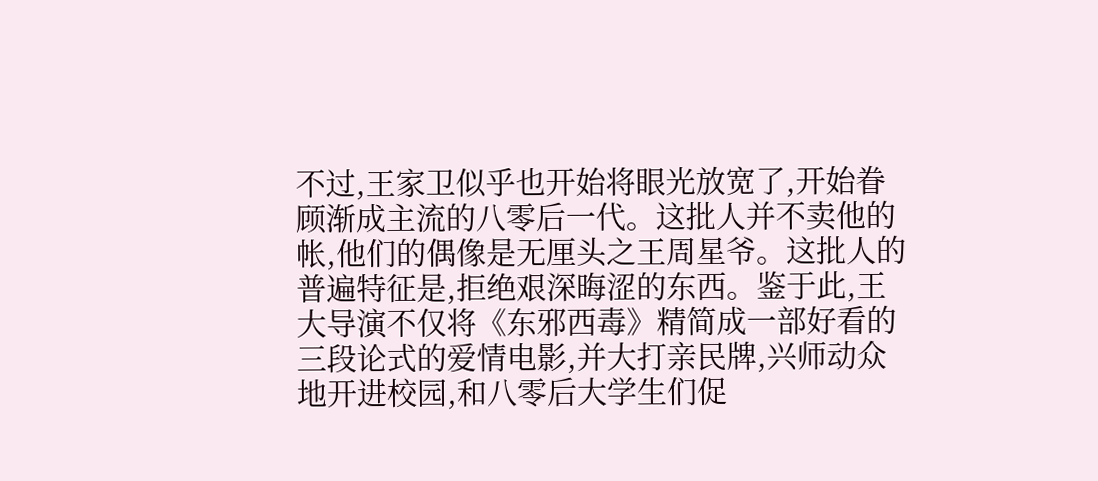不过,王家卫似乎也开始将眼光放宽了,开始眷顾渐成主流的八零后一代。这批人并不卖他的帐,他们的偶像是无厘头之王周星爷。这批人的普遍特征是,拒绝艰深晦涩的东西。鉴于此,王大导演不仅将《东邪西毒》精简成一部好看的三段论式的爱情电影,并大打亲民牌,兴师动众地开进校园,和八零后大学生们促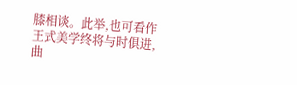膝相谈。此举,也可看作王式美学终将与时俱进,曲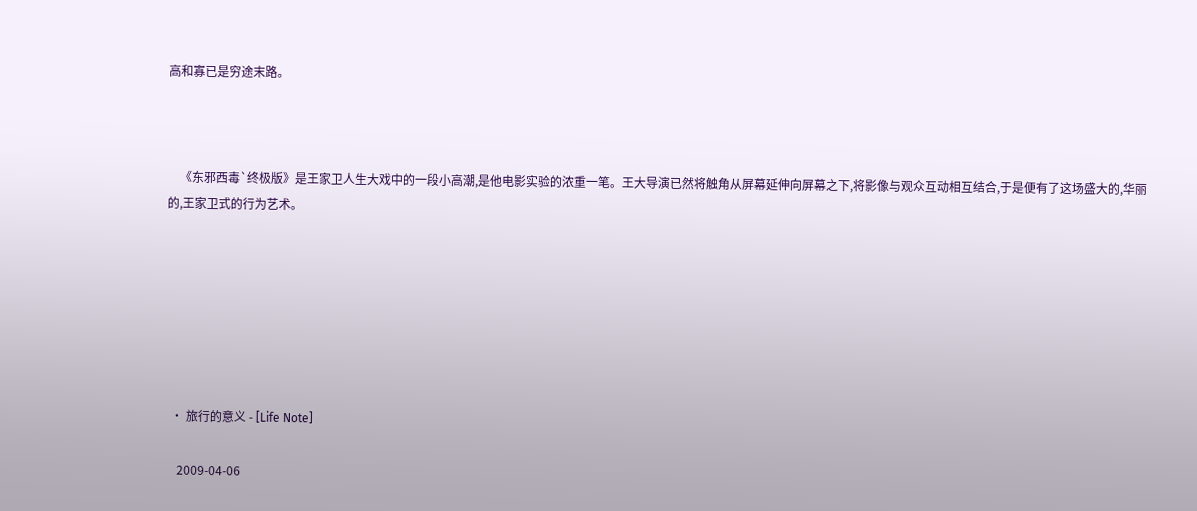高和寡已是穷途末路。



    《东邪西毒`终极版》是王家卫人生大戏中的一段小高潮,是他电影实验的浓重一笔。王大导演已然将触角从屏幕延伸向屏幕之下,将影像与观众互动相互结合,于是便有了这场盛大的,华丽的,王家卫式的行为艺术。







  • 旅行的意义 - [Life Note]

    2009-04-06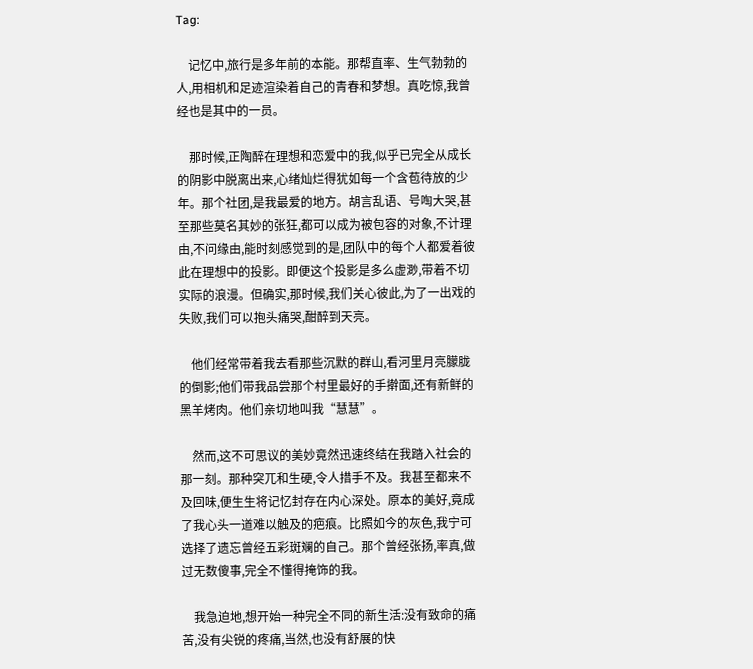Tag:

    记忆中,旅行是多年前的本能。那帮直率、生气勃勃的人,用相机和足迹渲染着自己的青春和梦想。真吃惊,我曾经也是其中的一员。

    那时候,正陶醉在理想和恋爱中的我,似乎已完全从成长的阴影中脱离出来,心绪灿烂得犹如每一个含苞待放的少年。那个社团,是我最爱的地方。胡言乱语、号啕大哭,甚至那些莫名其妙的张狂,都可以成为被包容的对象,不计理由,不问缘由,能时刻感觉到的是,团队中的每个人都爱着彼此在理想中的投影。即便这个投影是多么虚渺,带着不切实际的浪漫。但确实,那时候,我们关心彼此,为了一出戏的失败,我们可以抱头痛哭,酣醉到天亮。

    他们经常带着我去看那些沉默的群山,看河里月亮朦胧的倒影;他们带我品尝那个村里最好的手擀面,还有新鲜的黑羊烤肉。他们亲切地叫我“慧慧”。

    然而,这不可思议的美妙竟然迅速终结在我踏入社会的那一刻。那种突兀和生硬,令人措手不及。我甚至都来不及回味,便生生将记忆封存在内心深处。原本的美好,竟成了我心头一道难以触及的疤痕。比照如今的灰色,我宁可选择了遗忘曾经五彩斑斓的自己。那个曾经张扬,率真,做过无数傻事,完全不懂得掩饰的我。

    我急迫地,想开始一种完全不同的新生活:没有致命的痛苦,没有尖锐的疼痛,当然,也没有舒展的快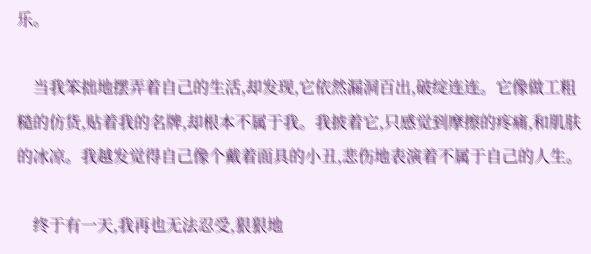乐。

    当我笨拙地摆弄着自己的生活,却发现,它依然漏洞百出,破绽连连。它像做工粗糙的仿货,贴着我的名牌,却根本不属于我。我披着它,只感觉到摩擦的疼痛,和肌肤的冰凉。我越发觉得自己像个戴着面具的小丑,悲伤地表演着不属于自己的人生。

    终于有一天,我再也无法忍受,狠狠地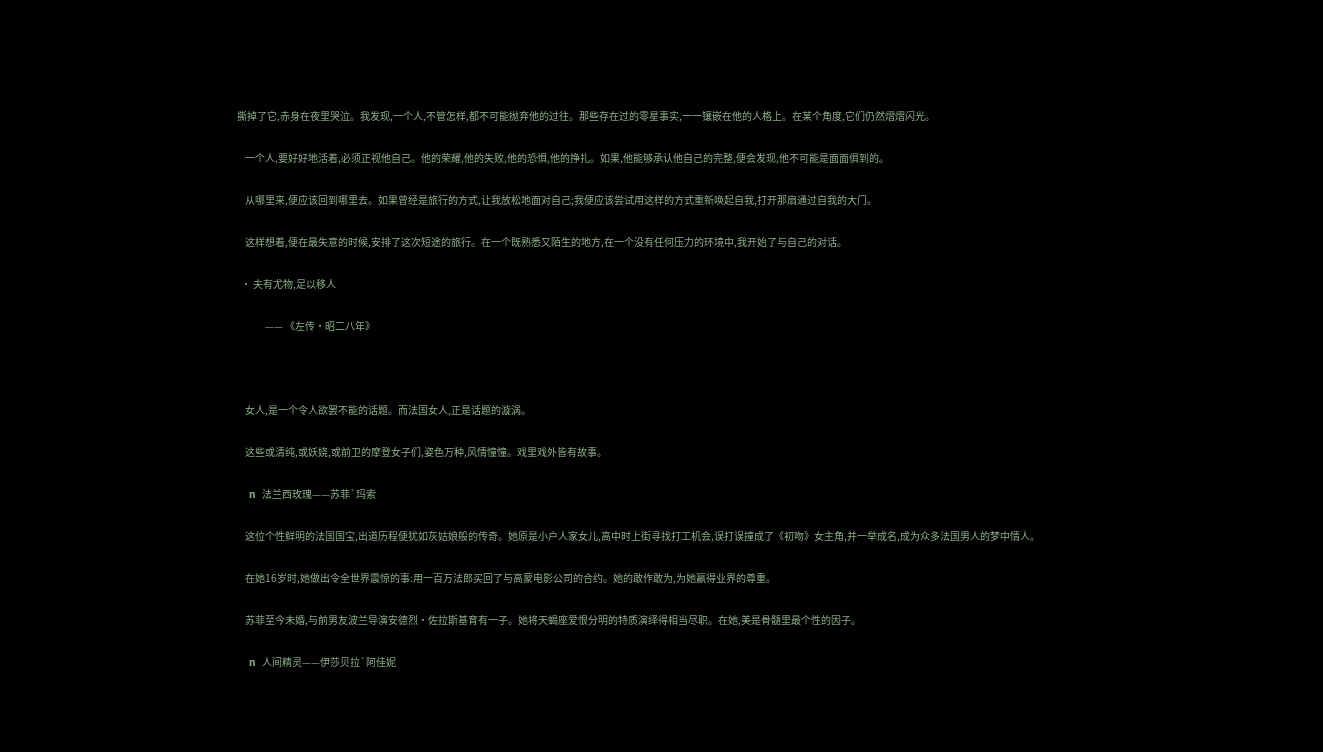撕掉了它,赤身在夜里哭泣。我发现,一个人,不管怎样,都不可能抛弃他的过往。那些存在过的零星事实,一一镶嵌在他的人格上。在某个角度,它们仍然熠熠闪光。

    一个人,要好好地活着,必须正视他自己。他的荣耀,他的失败,他的恐惧,他的挣扎。如果,他能够承认他自己的完整,便会发现,他不可能是面面俱到的。

    从哪里来,便应该回到哪里去。如果曾经是旅行的方式,让我放松地面对自己;我便应该尝试用这样的方式重新唤起自我,打开那扇通过自我的大门。

    这样想着,便在最失意的时候,安排了这次短途的旅行。在一个既熟悉又陌生的地方,在一个没有任何压力的环境中,我开始了与自己的对话。

  • 夫有尤物,足以移人

              —— 《左传·昭二八年》



    女人,是一个令人欲罢不能的话题。而法国女人,正是话题的漩涡。

    这些或清纯,或妖娆,或前卫的摩登女子们,姿色万种,风情憧憧。戏里戏外皆有故事。

    n  法兰西玫瑰——苏菲`玛索

    这位个性鲜明的法国国宝,出道历程便犹如灰姑娘般的传奇。她原是小户人家女儿,高中时上街寻找打工机会,误打误撞成了《初吻》女主角,并一举成名,成为众多法国男人的梦中情人。

    在她16岁时,她做出令全世界震惊的事:用一百万法郎买回了与高蒙电影公司的合约。她的敢作敢为,为她赢得业界的尊重。

    苏菲至今未婚,与前男友波兰导演安德烈·佐拉斯基育有一子。她将天蝎座爱恨分明的特质演绎得相当尽职。在她,美是骨髓里最个性的因子。

    n  人间精灵——伊莎贝拉`阿佳妮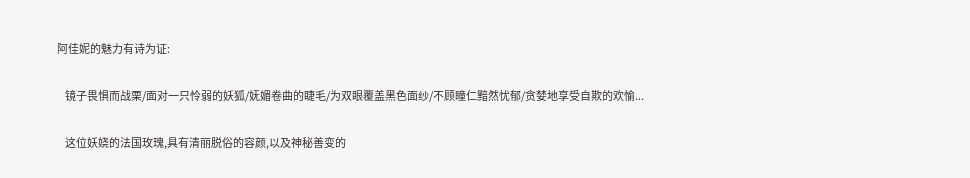阿佳妮的魅力有诗为证:

    镜子畏惧而战栗/面对一只怜弱的妖狐/妩媚卷曲的睫毛/为双眼覆盖黑色面纱/不顾瞳仁黯然忧郁/贪婪地享受自欺的欢愉...

    这位妖娆的法国玫瑰,具有清丽脱俗的容颜,以及神秘善变的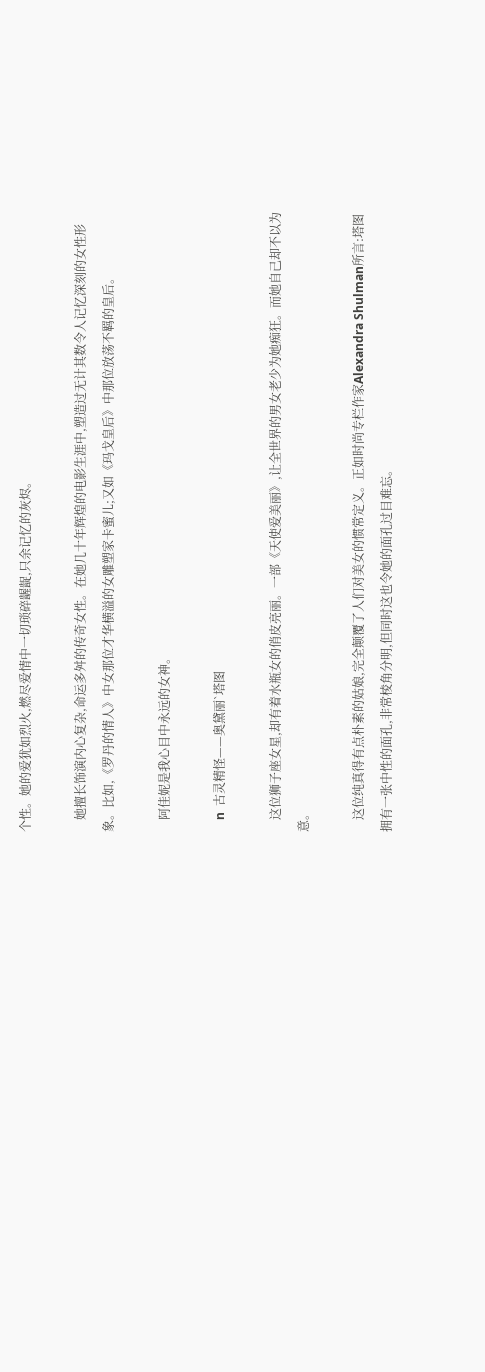个性。她的爱犹如烈火,燃尽爱情中一切琐碎龌龊,只余记忆的灰烬。

    她擅长饰演内心复杂,命运多舛的传奇女性。在她几十年辉煌的电影生涯中,塑造过无计其数令人记忆深刻的女性形象。比如,《罗丹的情人》中女那位才华横溢的女雕塑家卡蜜儿;又如《玛戈皇后》中那位放荡不羁的皇后。

    阿佳妮是我心目中永远的女神。

    n  古灵精怪——奥黛丽`塔图

    这位狮子座女星,却有着水瓶女的俏皮亮丽。一部《天使爱美丽》,让全世界的男女老少为她痴狂。而她自己却不以为意。

    这位纯真得有点朴素的姑娘,完全颠覆了人们对美女的惯常定义。正如时尚专栏作家Alexandra Shulman所言:塔图拥有一张中性的面孔,非常棱角分明,但同时这也令她的面孔过目难忘。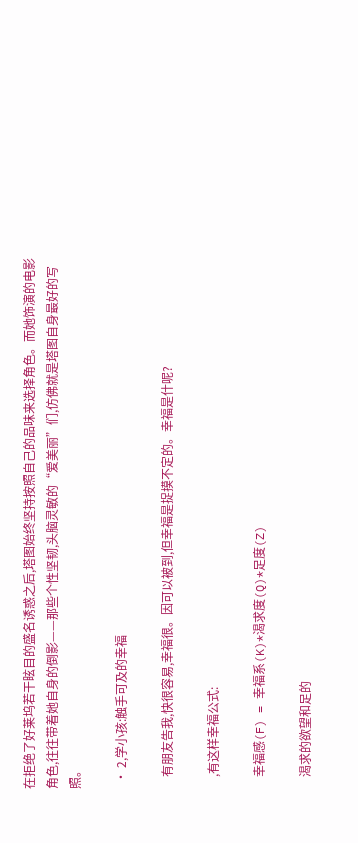在拒绝了好莱坞若干眩目的盛名诱惑之后,塔图始终坚持按照自己的品味来选择角色。而她饰演的电影角色,往往带着她自身的倒影——那些个性坚韧,头脑灵敏的“爱美丽”们,仿佛就是塔图自身最好的写照。

  • 2,学小孩:触手可及的幸福

    有朋友告我,快很容易,幸福很。因可以被到,但幸福是捉摸不定的。幸福是什呢?

    ,有这样幸福公式:

    幸福感(F) = 幸福系(K)*渴求度(Q)*足度(Z)

    渴求的欲望和足的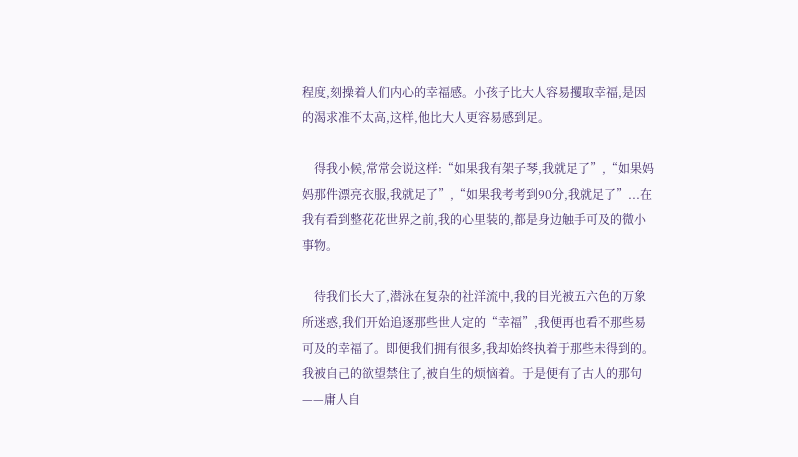程度,刻操着人们内心的幸福感。小孩子比大人容易攫取幸福,是因的渴求准不太高,这样,他比大人更容易感到足。

    得我小候,常常会说这样:“如果我有架子琴,我就足了”,“如果妈妈那件漂亮衣服,我就足了”,“如果我考考到90分,我就足了”...在我有看到整花花世界之前,我的心里装的,都是身边触手可及的微小事物。

    待我们长大了,潜泳在复杂的社洋流中,我的目光被五六色的万象所迷惑,我们开始追逐那些世人定的“幸福”,我便再也看不那些易可及的幸福了。即便我们拥有很多,我却始终执着于那些未得到的。我被自己的欲望禁住了,被自生的烦恼着。于是便有了古人的那句 ——庸人自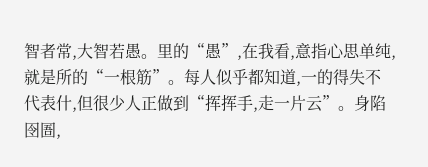智者常,大智若愚。里的“愚”,在我看,意指心思单纯,就是所的“一根筋”。每人似乎都知道,一的得失不代表什,但很少人正做到“挥挥手,走一片云”。身陷囹圄,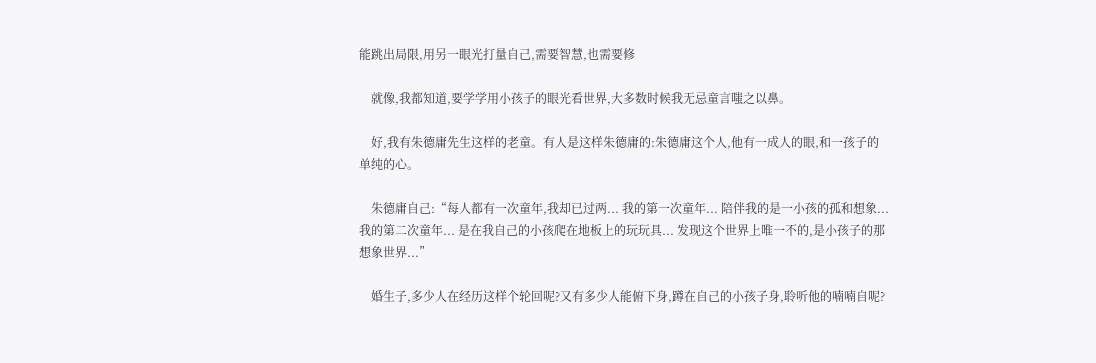能跳出局限,用另一眼光打量自己,需要智慧,也需要修

    就像,我都知道,要学学用小孩子的眼光看世界,大多数时候我无忌童言嗤之以鼻。

    好,我有朱德庸先生这样的老童。有人是这样朱德庸的:朱德庸这个人,他有一成人的眼,和一孩子的单纯的心。

    朱德庸自己:“每人都有一次童年,我却已过两... 我的第一次童年... 陪伴我的是一小孩的孤和想象... 我的第二次童年... 是在我自己的小孩爬在地板上的玩玩具... 发现这个世界上唯一不的,是小孩子的那想象世界...”

    婚生子,多少人在经历这样个轮回呢?又有多少人能俯下身,蹲在自己的小孩子身,聆听他的喃喃自呢?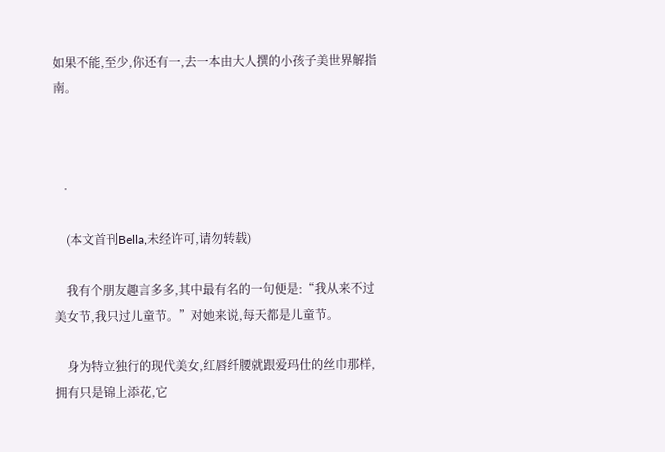如果不能,至少,你还有一,去一本由大人撰的小孩子美世界解指南。



  •

    (本文首刊Bella,未经许可,请勿转载)

    我有个朋友趣言多多,其中最有名的一句便是:“我从来不过美女节,我只过儿童节。”对她来说,每天都是儿童节。

    身为特立独行的现代美女,红唇纤腰就跟爱玛仕的丝巾那样,拥有只是锦上添花,它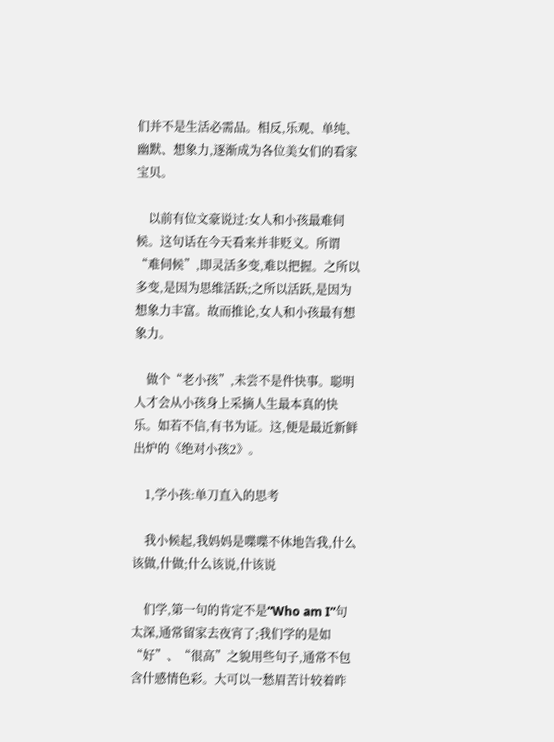们并不是生活必需品。相反,乐观、单纯、幽默、想象力,逐渐成为各位美女们的看家宝贝。

    以前有位文豪说过:女人和小孩最难伺候。这句话在今天看来并非贬义。所谓“难伺候”,即灵活多变,难以把握。之所以多变,是因为思维活跃;之所以活跃,是因为想象力丰富。故而推论,女人和小孩最有想象力。

    做个“老小孩”,未尝不是件快事。聪明人才会从小孩身上采摘人生最本真的快乐。如若不信,有书为证。这,便是最近新鲜出炉的《绝对小孩2》。

    1,学小孩:单刀直入的思考

    我小候起,我妈妈是喋喋不休地告我,什么该做,什做;什么该说,什该说

    们学,第一句的肯定不是“Who am I”句太深,通常留家去夜宵了;我们学的是如“好”、“很高”之貌用些句子,通常不包含什感情色彩。大可以一愁眉苦计较着昨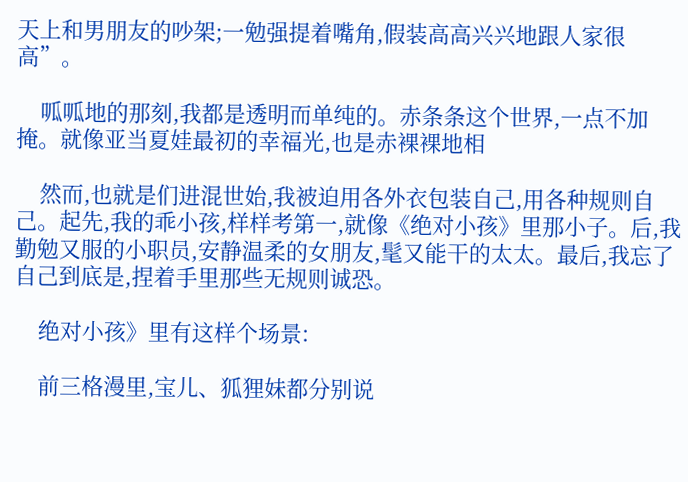天上和男朋友的吵架;一勉强提着嘴角,假装高高兴兴地跟人家很高”。

    呱呱地的那刻,我都是透明而单纯的。赤条条这个世界,一点不加掩。就像亚当夏娃最初的幸福光,也是赤裸裸地相

    然而,也就是们进混世始,我被迫用各外衣包装自己,用各种规则自己。起先,我的乖小孩,样样考第一,就像《绝对小孩》里那小子。后,我勤勉又服的小职员,安静温柔的女朋友,髦又能干的太太。最后,我忘了自己到底是,捏着手里那些无规则诚恐。

    绝对小孩》里有这样个场景:

    前三格漫里,宝儿、狐狸妹都分别说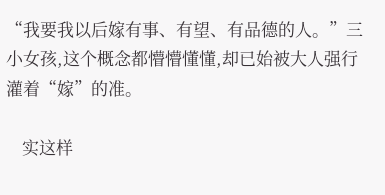“我要我以后嫁有事、有望、有品德的人。”三小女孩,这个概念都懵懵懂懂,却已始被大人强行灌着“嫁”的准。

    实这样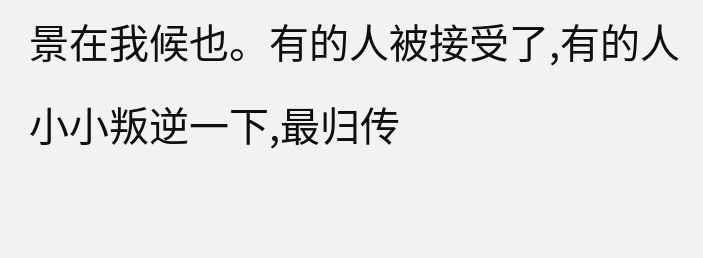景在我候也。有的人被接受了,有的人小小叛逆一下,最归传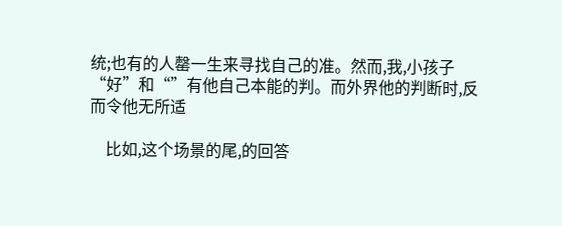统;也有的人罄一生来寻找自己的准。然而,我,小孩子“好”和“”有他自己本能的判。而外界他的判断时,反而令他无所适

    比如,这个场景的尾,的回答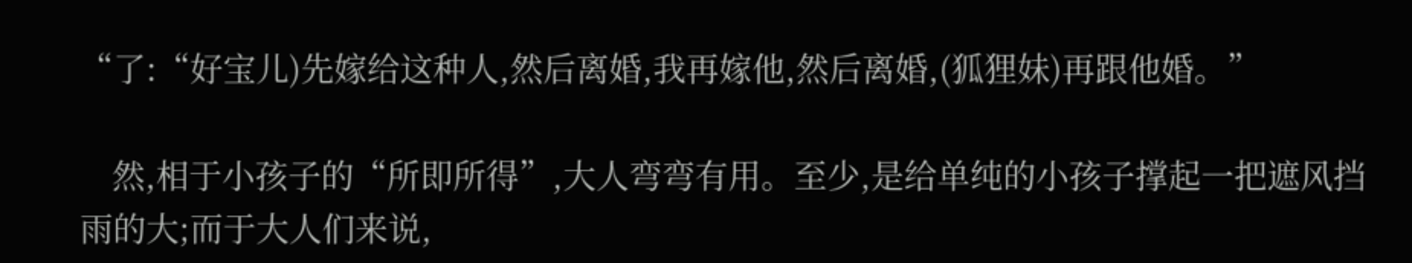“了:“好宝儿)先嫁给这种人,然后离婚,我再嫁他,然后离婚,(狐狸妹)再跟他婚。”

    然,相于小孩子的“所即所得”,大人弯弯有用。至少,是给单纯的小孩子撑起一把遮风挡雨的大;而于大人们来说,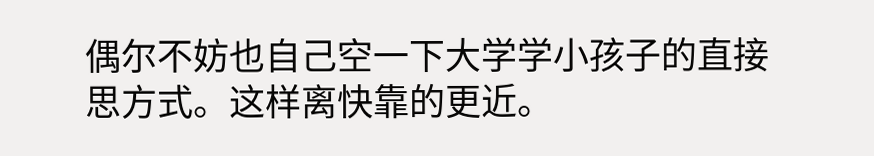偶尔不妨也自己空一下大学学小孩子的直接思方式。这样离快靠的更近。